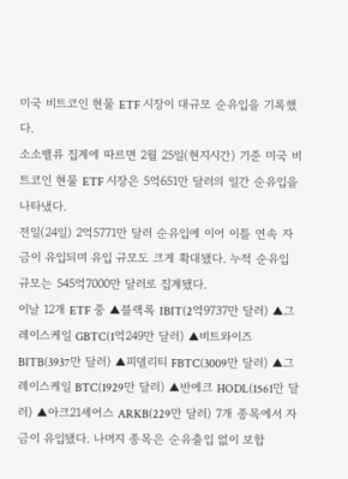미국 비트코인 현물 ETF 시장이 대규모 순유입을 기록했다.
소소밸류 집계에 따르면 2월 25일(현지시간) 기준 미국 비트코인 현물 ETF 시장은 5억651만 달러의 일간 순유입을 나타냈다.
전일(24일) 2억5771만 달러 순유입에 이어 이틀 연속 자금이 유입되며 유입 규모도 크게 확대됐다. 누적 순유입 규모는 545억7000만 달러로 집계됐다.
이날 12개 ETF 중 ▲블랙록 IBIT(2억9737만 달러) ▲그레이스케일 GBTC(1억249만 달러) ▲비트와이즈 BITB(3937만 달러) ▲피델리티 FBTC(3009만 달러) ▲그레이스케일 BTC(1929만 달러) ▲반에크 HODL(1561만 달러) ▲아크21셰어스 ARKB(229만 달러) 7개 종목에서 자금이 유입됐다. 나머지 종목은 순유출입 없이 보합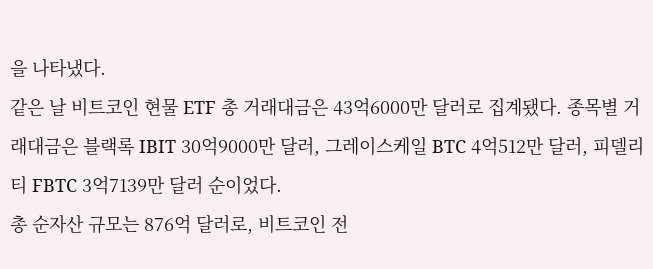을 나타냈다.
같은 날 비트코인 현물 ETF 총 거래대금은 43억6000만 달러로 집계됐다. 종목별 거래대금은 블랙록 IBIT 30억9000만 달러, 그레이스케일 BTC 4억512만 달러, 피델리티 FBTC 3억7139만 달러 순이었다.
총 순자산 규모는 876억 달러로, 비트코인 전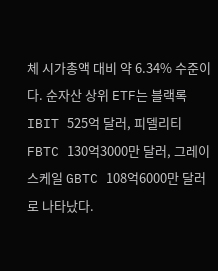체 시가총액 대비 약 6.34% 수준이다. 순자산 상위 ETF는 블랙록 IBIT 525억 달러, 피델리티 FBTC 130억3000만 달러, 그레이스케일 GBTC 108억6000만 달러로 나타났다.